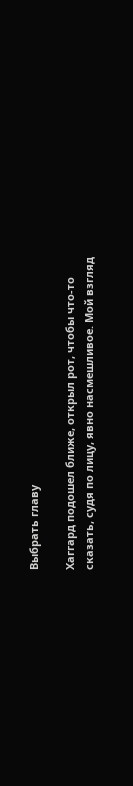Выбрать главу

Хаггард подошел ближе, открыл рот, чтобы что-то сказать, судя по лицу, явно насмешливое. Мой взгляд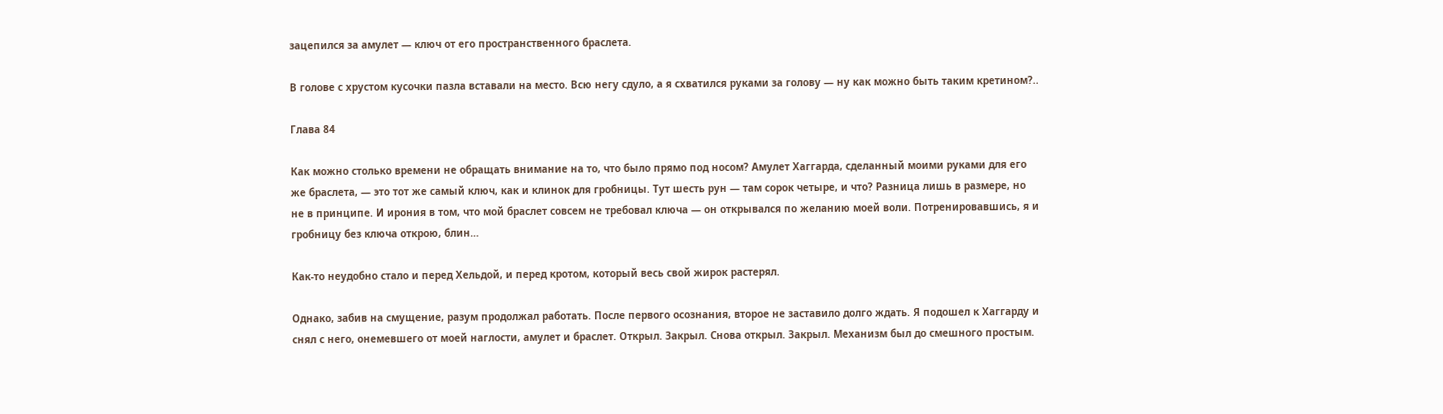зацепился за амулет — ключ от его пространственного браслета.

В голове с хрустом кусочки пазла вставали на место. Всю негу сдуло, а я схватился руками за голову — ну как можно быть таким кретином?..

Глава 84

Как можно столько времени не обращать внимание на то, что было прямо под носом? Амулет Хаггарда, сделанный моими руками для его же браслета, — это тот же самый ключ, как и клинок для гробницы. Тут шесть рун — там сорок четыре, и что? Разница лишь в размере, но не в принципе. И ирония в том, что мой браслет совсем не требовал ключа — он открывался по желанию моей воли. Потренировавшись, я и гробницу без ключа открою, блин…

Как-то неудобно стало и перед Хельдой, и перед кротом, который весь свой жирок растерял.

Однако, забив на смущение, разум продолжал работать. После первого осознания, второе не заставило долго ждать. Я подошел к Хаггарду и снял с него, онемевшего от моей наглости, амулет и браслет. Открыл. Закрыл. Снова открыл. Закрыл. Механизм был до смешного простым.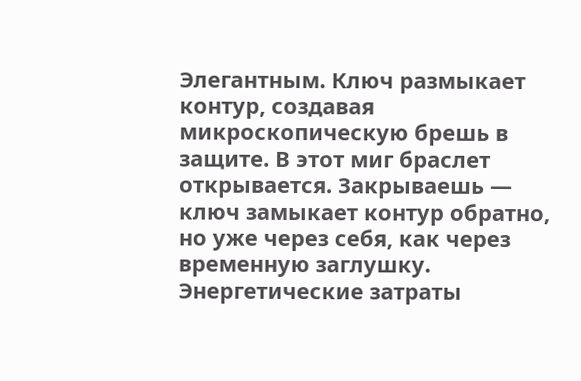Элегантным. Ключ размыкает контур, создавая микроскопическую брешь в защите. В этот миг браслет открывается. Закрываешь — ключ замыкает контур обратно, но уже через себя, как через временную заглушку. Энергетические затраты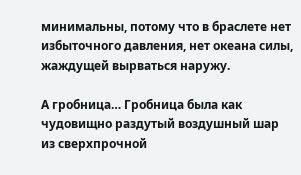минимальны, потому что в браслете нет избыточного давления, нет океана силы, жаждущей вырваться наружу.

А гробница… Гробница была как чудовищно раздутый воздушный шар из сверхпрочной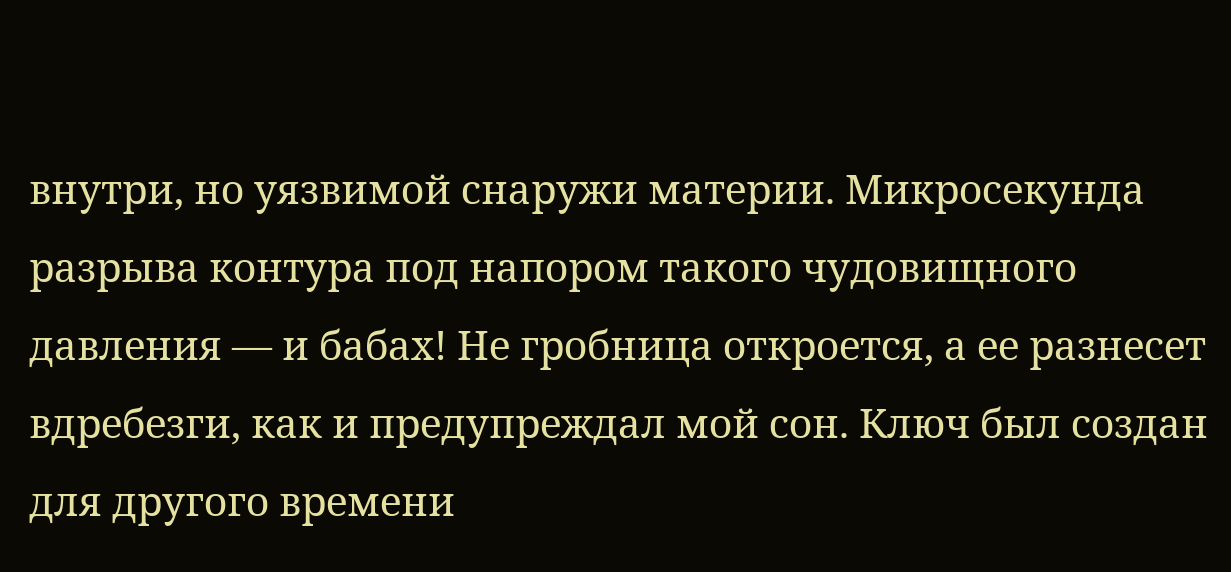внутри, но уязвимой снаружи материи. Микросекунда разрыва контура под напором такого чудовищного давления — и бабах! Не гробница откроется, а ее разнесет вдребезги, как и предупреждал мой сон. Ключ был создан для другого времени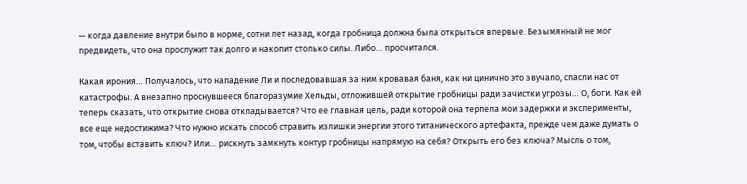— когда давление внутри было в норме, сотни лет назад, когда гробница должна была открыться впервые. Безымянный не мог предвидеть, что она прослужит так долго и накопит столько силы. Либо… просчитался.

Какая ирония… Получалось, что нападение Ли и последовавшая за ним кровавая баня, как ни цинично это звучало, спасли нас от катастрофы. А внезапно проснувшееся благоразумие Хельды, отложившей открытие гробницы ради зачистки угрозы… О, боги. Как ей теперь сказать, что открытие снова откладывается? Что ее главная цель, ради которой она терпела мои задержки и эксперименты, все еще недостижима? Что нужно искать способ стравить излишки энергии этого титанического артефакта, прежде чем даже думать о том, чтобы вставить ключ? Или… рискнуть замкнуть контур гробницы напрямую на себя? Открыть его без ключа? Мысль о том,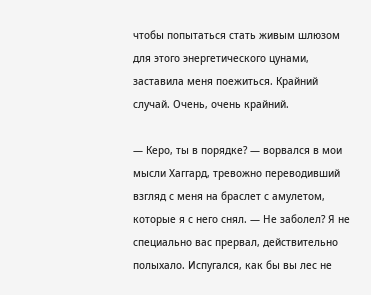чтобы попытаться стать живым шлюзом для этого энергетического цунами, заставила меня поежиться. Крайний случай. Очень, очень крайний.

— Керо, ты в порядке? — ворвался в мои мысли Хаггард, тревожно переводивший взгляд с меня на браслет с амулетом, которые я с него снял. — Не заболел? Я не специально вас прервал, действительно полыхало. Испугался, как бы вы лес не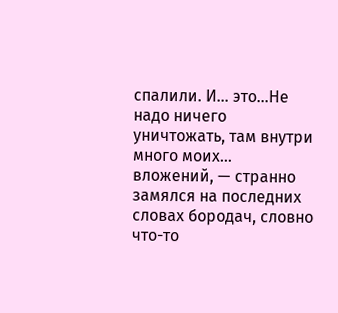спалили. И… это…Не надо ничего уничтожать, там внутри много моих… вложений, — странно замялся на последних словах бородач, словно что-то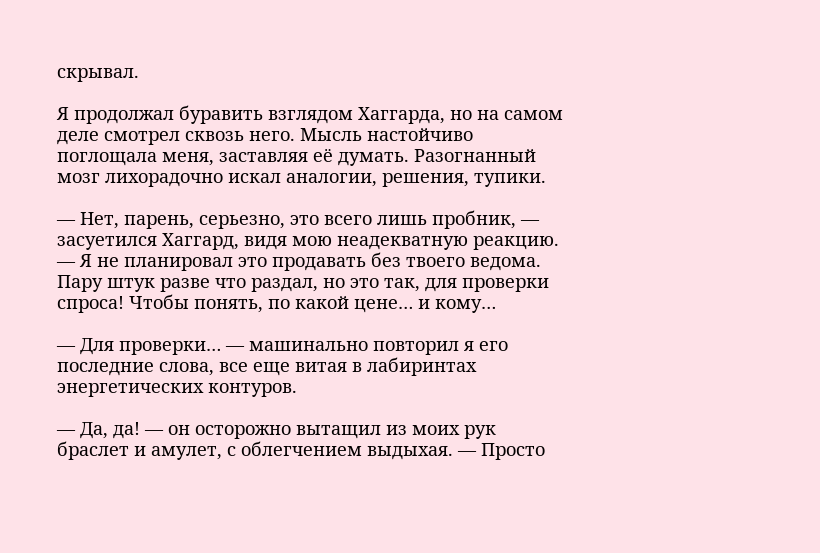скрывал.

Я продолжал буравить взглядом Хаггарда, но на самом деле смотрел сквозь него. Мысль настойчиво поглощала меня, заставляя её думать. Разогнанный мозг лихорадочно искал аналогии, решения, тупики.

— Нет, парень, серьезно, это всего лишь пробник, — засуетился Хаггард, видя мою неадекватную реакцию. — Я не планировал это продавать без твоего ведома. Пару штук разве что раздал, но это так, для проверки спроса! Чтобы понять, по какой цене… и кому…

— Для проверки… — машинально повторил я его последние слова, все еще витая в лабиринтах энергетических контуров.

— Да, да! — он осторожно вытащил из моих рук браслет и амулет, с облегчением выдыхая. — Просто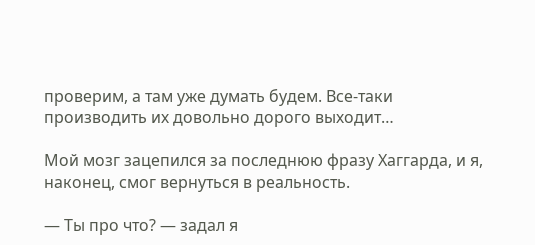проверим, а там уже думать будем. Все-таки производить их довольно дорого выходит…

Мой мозг зацепился за последнюю фразу Хаггарда, и я, наконец, смог вернуться в реальность.

— Ты про что? — задал я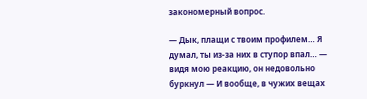закономерный вопрос.

— Дык, плащи с твоим профилем… Я думал, ты из-за них в ступор впал… — видя мою реакцию, он недовольно буркнул — И вообще, в чужих вещах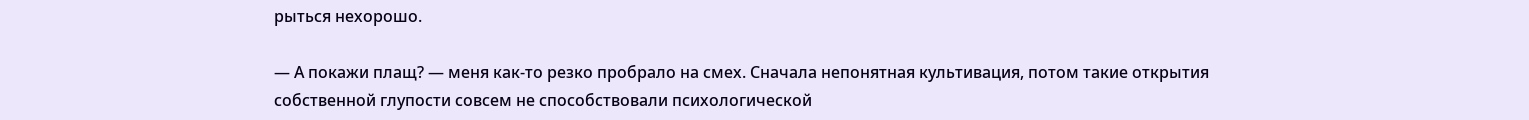рыться нехорошо.

— А покажи плащ? — меня как-то резко пробрало на смех. Сначала непонятная культивация, потом такие открытия собственной глупости совсем не способствовали психологической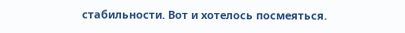стабильности. Вот и хотелось посмеяться.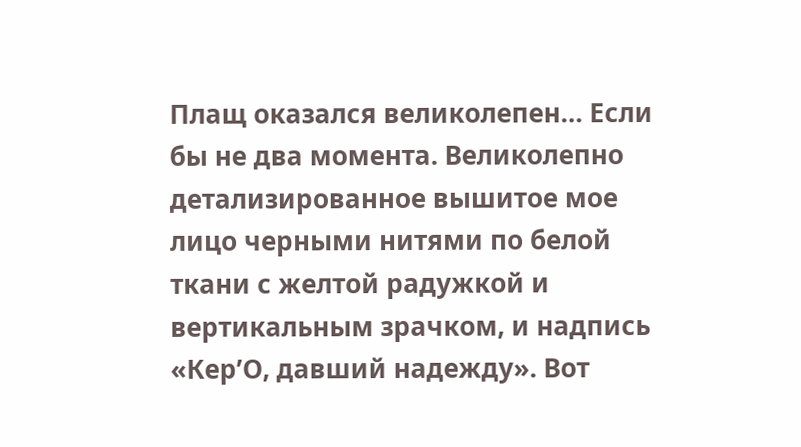Плащ оказался великолепен… Если бы не два момента. Великолепно детализированное вышитое мое лицо черными нитями по белой ткани с желтой радужкой и вертикальным зрачком, и надпись «Кер’О, давший надежду». Вот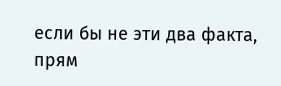если бы не эти два факта, прям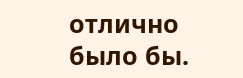отлично было бы.